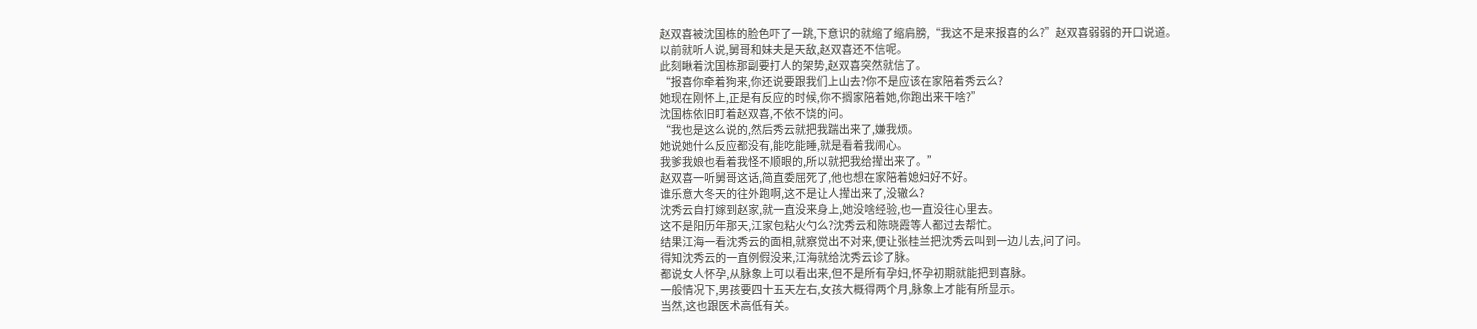赵双喜被沈国栋的脸色吓了一跳,下意识的就缩了缩肩膀,“我这不是来报喜的么?”赵双喜弱弱的开口说道。
以前就听人说,舅哥和妹夫是天敌,赵双喜还不信呢。
此刻瞅着沈国栋那副要打人的架势,赵双喜突然就信了。
“报喜你牵着狗来,你还说要跟我们上山去?你不是应该在家陪着秀云么?
她现在刚怀上,正是有反应的时候,你不搁家陪着她,你跑出来干啥?”
沈国栋依旧盯着赵双喜,不依不饶的问。
“我也是这么说的,然后秀云就把我踹出来了,嫌我烦。
她说她什么反应都没有,能吃能睡,就是看着我闹心。
我爹我娘也看着我怪不顺眼的,所以就把我给撵出来了。”
赵双喜一听舅哥这话,简直委屈死了,他也想在家陪着媳妇好不好。
谁乐意大冬天的往外跑啊,这不是让人撵出来了,没辙么?
沈秀云自打嫁到赵家,就一直没来身上,她没啥经验,也一直没往心里去。
这不是阳历年那天,江家包粘火勺么?沈秀云和陈晓霞等人都过去帮忙。
结果江海一看沈秀云的面相,就察觉出不对来,便让张桂兰把沈秀云叫到一边儿去,问了问。
得知沈秀云的一直例假没来,江海就给沈秀云诊了脉。
都说女人怀孕,从脉象上可以看出来,但不是所有孕妇,怀孕初期就能把到喜脉。
一般情况下,男孩要四十五天左右,女孩大概得两个月,脉象上才能有所显示。
当然,这也跟医术高低有关。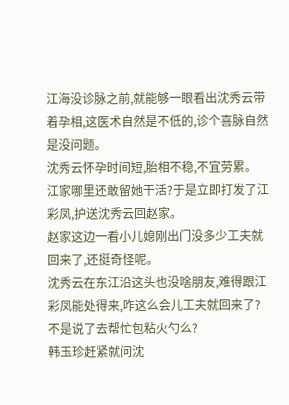江海没诊脉之前,就能够一眼看出沈秀云带着孕相,这医术自然是不低的,诊个喜脉自然是没问题。
沈秀云怀孕时间短,胎相不稳,不宜劳累。
江家哪里还敢留她干活?于是立即打发了江彩凤,护送沈秀云回赵家。
赵家这边一看小儿媳刚出门没多少工夫就回来了,还挺奇怪呢。
沈秀云在东江沿这头也没啥朋友,难得跟江彩凤能处得来,咋这么会儿工夫就回来了?不是说了去帮忙包粘火勺么?
韩玉珍赶紧就问沈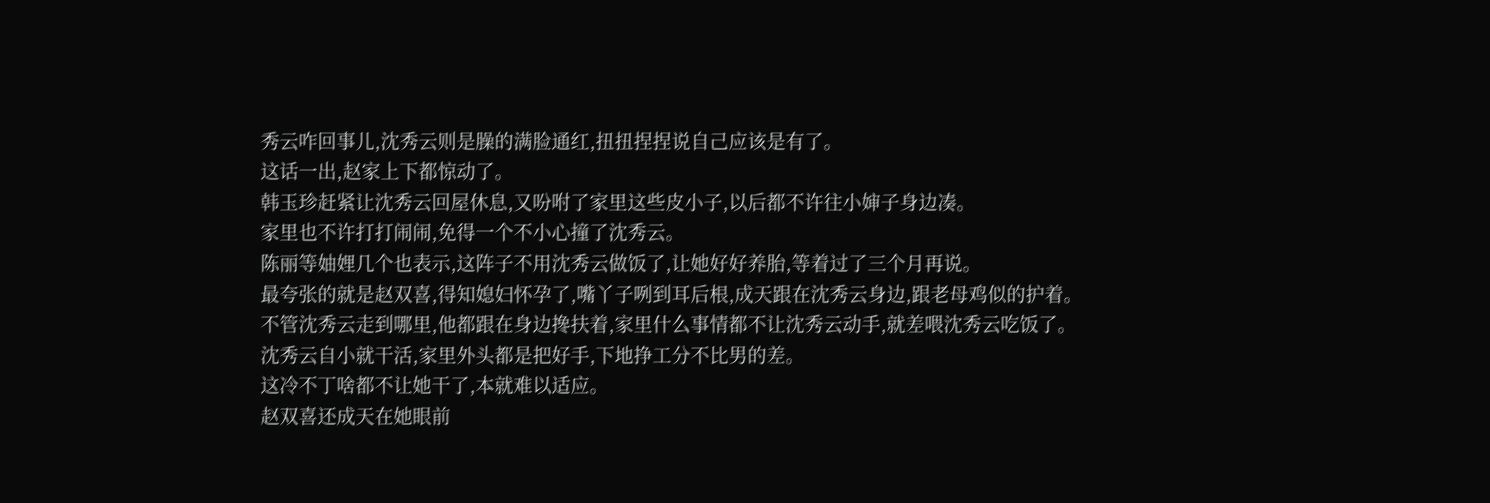秀云咋回事儿,沈秀云则是臊的满脸通红,扭扭捏捏说自己应该是有了。
这话一出,赵家上下都惊动了。
韩玉珍赶紧让沈秀云回屋休息,又吩咐了家里这些皮小子,以后都不许往小婶子身边凑。
家里也不许打打闹闹,免得一个不小心撞了沈秀云。
陈丽等妯娌几个也表示,这阵子不用沈秀云做饭了,让她好好养胎,等着过了三个月再说。
最夸张的就是赵双喜,得知媳妇怀孕了,嘴丫子咧到耳后根,成天跟在沈秀云身边,跟老母鸡似的护着。
不管沈秀云走到哪里,他都跟在身边搀扶着,家里什么事情都不让沈秀云动手,就差喂沈秀云吃饭了。
沈秀云自小就干活,家里外头都是把好手,下地挣工分不比男的差。
这冷不丁啥都不让她干了,本就难以适应。
赵双喜还成天在她眼前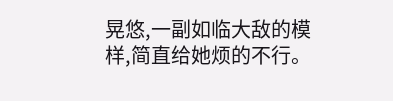晃悠,一副如临大敌的模样,简直给她烦的不行。